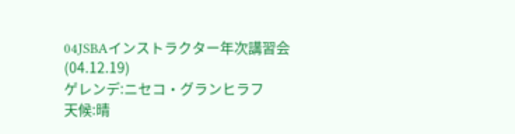04JSBAインストラクター年次講習会(04.12.19)
ゲレンデ:ニセコ・グランヒラフ
天候:晴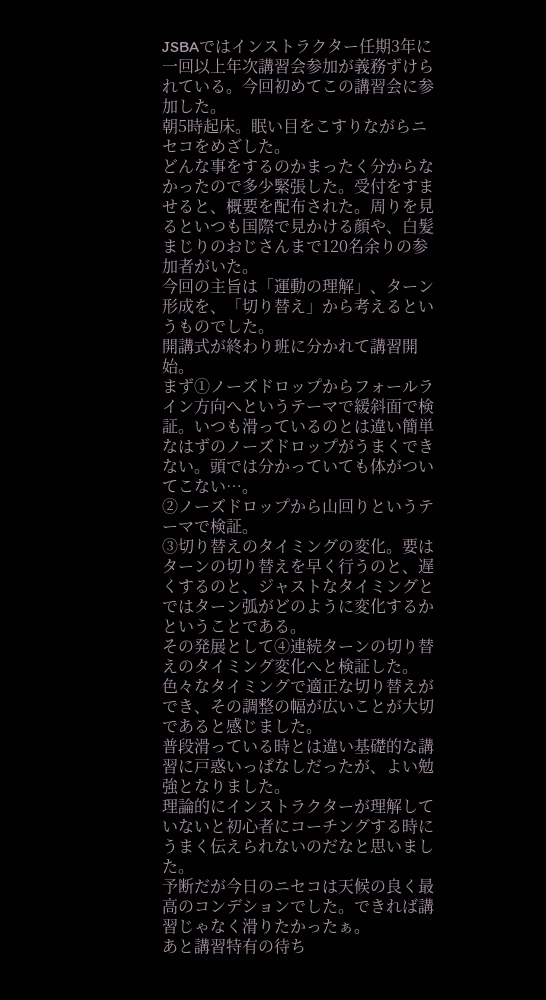JSBAではインストラクター任期3年に一回以上年次講習会参加が義務ずけられている。今回初めてこの講習会に参加した。
朝5時起床。眠い目をこすりながらニセコをめざした。
どんな事をするのかまったく分からなかったので多少緊張した。受付をすませると、概要を配布された。周りを見るといつも国際で見かける顔や、白髪まじりのおじさんまで120名余りの参加者がいた。
今回の主旨は「運動の理解」、ターン形成を、「切り替え」から考えるというものでした。
開講式が終わり班に分かれて講習開始。
まず①ノーズドロップからフォールライン方向へというテーマで緩斜面で検証。いつも滑っているのとは違い簡単なはずのノーズドロップがうまくできない。頭では分かっていても体がついてこない…。
②ノーズドロップから山回りというテーマで検証。
③切り替えのタイミングの変化。要はターンの切り替えを早く行うのと、遅くするのと、ジャストなタイミングとではターン弧がどのように変化するかということである。
その発展として④連続ターンの切り替えのタイミング変化へと検証した。
色々なタイミングで適正な切り替えができ、その調整の幅が広いことが大切であると感じました。
普段滑っている時とは違い基礎的な講習に戸惑いっぱなしだったが、よい勉強となりました。
理論的にインストラクターが理解していないと初心者にコーチングする時にうまく伝えられないのだなと思いました。
予断だが今日のニセコは天候の良く最高のコンデションでした。できれば講習じゃなく滑りたかったぁ。
あと講習特有の待ち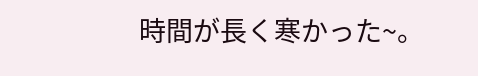時間が長く寒かった~。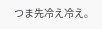つま先冷え冷え。